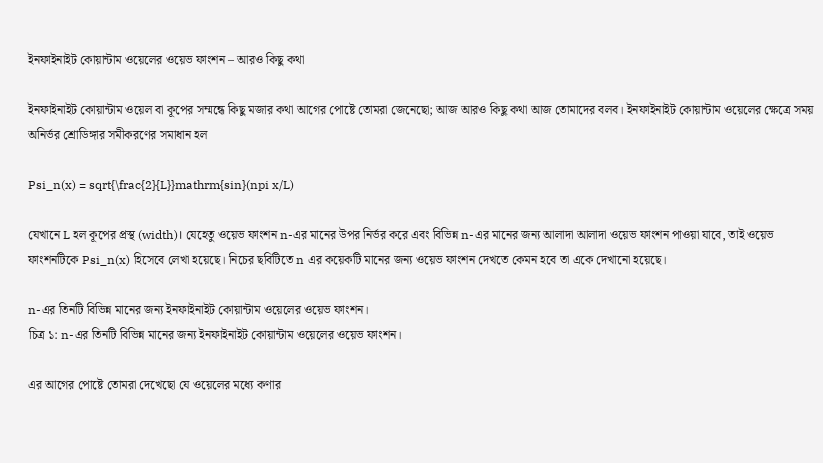ইনফাইনাইট কোয়ান্টাম ওয়েলের ওয়েভ ফাংশন – আরও কিছু কথা

ইনফাইনাইট কোয়ান্টাম ওয়েল বা কূপের সম্মন্ধে কিছু মজার কথা আগের পোষ্টে তোমরা জেনেছো; আজ আরও কিছু কথা আজ তোমাদের বলব। ইনফাইনাইট কোয়ান্টাম ওয়েলের ক্ষেত্রে সময় অনির্ভর শ্রোডিঙ্গার সমীকরণের সমাধান হল

Psi_n(x) = sqrt{\frac{2}{L}}mathrm{sin}(npi x/L)

যেখানে L হল কূপের প্রস্থ (width)। যেহেতু ওয়েভ ফাংশন n-এর মানের উপর নির্ভর করে এবং বিভিন্ন n-এর মানের জন্য আলাদা আলাদা ওয়েভ ফাংশন পাওয়া যাবে, তাই ওয়েভ ফাংশনটিকে Psi_n(x) হিসেবে লেখা হয়েছে। নিচের ছবিটিতে n এর কয়েকটি মানের জন্য ওয়েভ ফাংশন দেখতে কেমন হবে তা একে দেখানো হয়েছে।

n-এর তিনটি বিভিন্ন মানের জন্য ইনফাইনাইট কোয়ান্টাম ওয়েলের ওয়েভ ফাংশন।
চিত্র ১: n-এর তিনটি বিভিন্ন মানের জন্য ইনফাইনাইট কোয়ান্টাম ওয়েলের ওয়েভ ফাংশন।

এর আগের পোষ্টে তোমরা দেখেছো যে ওয়েলের মধ্যে কণার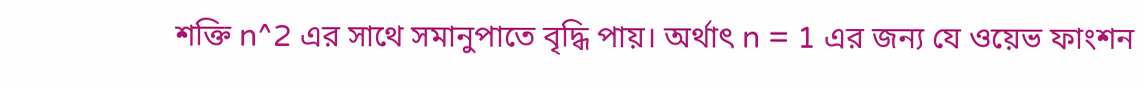শক্তি n^2 এর সাথে সমানুপাতে বৃদ্ধি পায়। অর্থাৎ n = 1 এর জন্য যে ওয়েভ ফাংশন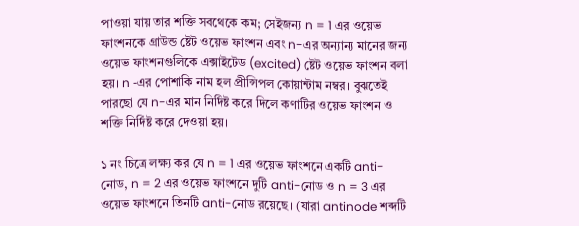পাওয়া যায় তার শক্তি সবথেকে কম; সেইজন্য n = 1 এর ওয়েভ ফাংশনকে গ্রাউন্ড ষ্টেট ওয়েভ ফাংশন এবং n-এর অন্যান্য মানের জন্য ওয়েভ ফাংশনগুলিকে এক্সাইটেড (excited) ষ্টেট ওয়েভ ফাংশন বলা হয়। n -এর পোশাকি নাম হল প্রীন্সিপল কোয়ান্টাম নম্বর। বুঝতেই পারছো যে n-এর মান নির্দিষ্ট করে দিলে কণাটির ওয়েভ ফাংশন ও শক্তি নির্দিষ্ট করে দেওয়া হয়।

১ নং চিত্রে লক্ষ্য কর যে n = 1 এর ওয়েভ ফাংশনে একটি anti-নোড, n = 2 এর ওয়েভ ফাংশনে দুটি anti-নোড ও n = 3 এর ওয়েভ ফাংশনে তিনটি anti-নোড রয়েছে। (যারা antinode শব্দটি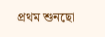প্রথম শুনছো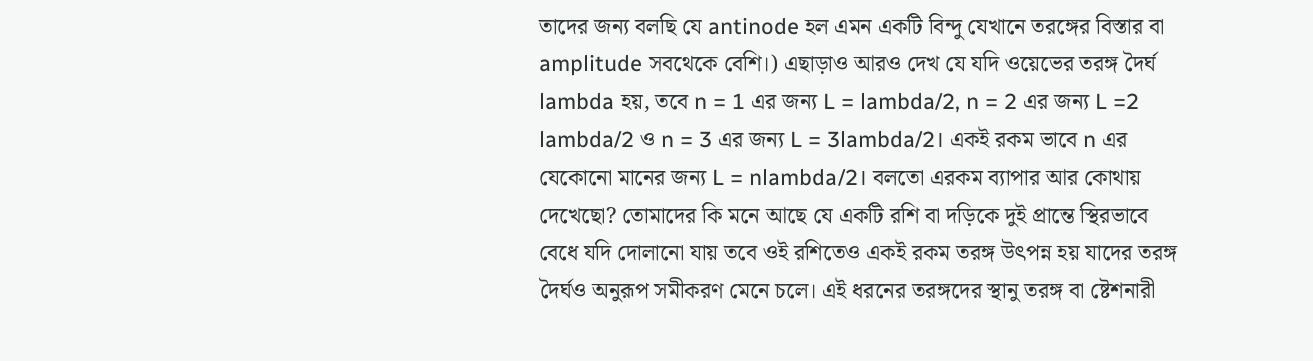তাদের জন্য বলছি যে antinode হল এমন একটি বিন্দু যেখানে তরঙ্গের বিস্তার বা amplitude সবথেকে বেশি।) এছাড়াও আরও দেখ যে যদি ওয়েভের তরঙ্গ দৈর্ঘ lambda হয়, তবে n = 1 এর জন্য L = lambda/2, n = 2 এর জন্য L =2 lambda/2 ও n = 3 এর জন্য L = 3lambda/2। একই রকম ভাবে n এর যেকোনো মানের জন্য L = nlambda/2। বলতো এরকম ব্যাপার আর কোথায় দেখেছো? তোমাদের কি মনে আছে যে একটি রশি বা দড়িকে দুই প্রান্তে স্থিরভাবে বেধে যদি দোলানো যায় তবে ওই রশিতেও একই রকম তরঙ্গ উৎপন্ন হয় যাদের তরঙ্গ দৈর্ঘও অনুরূপ সমীকরণ মেনে চলে। এই ধরনের তরঙ্গদের স্থানু তরঙ্গ বা ষ্টেশনারী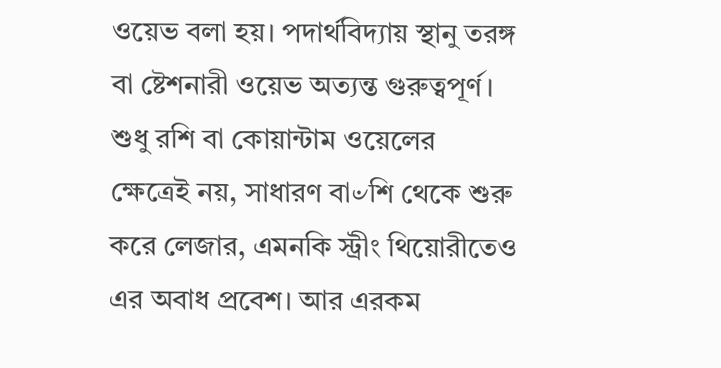ওয়েভ বলা হয়। পদার্থবিদ্যায় স্থানু তরঙ্গ বা ষ্টেশনারী ওয়েভ অত্যন্ত গুরুত্বপূর্ণ। শুধু রশি বা কোয়ান্টাম ওয়েলের ক্ষেত্রেই নয়, সাধারণ বা৺শি থেকে শুরু করে লেজার, এমনকি স্ট্রীং থিয়োরীতেও এর অবাধ প্রবেশ। আর এরকম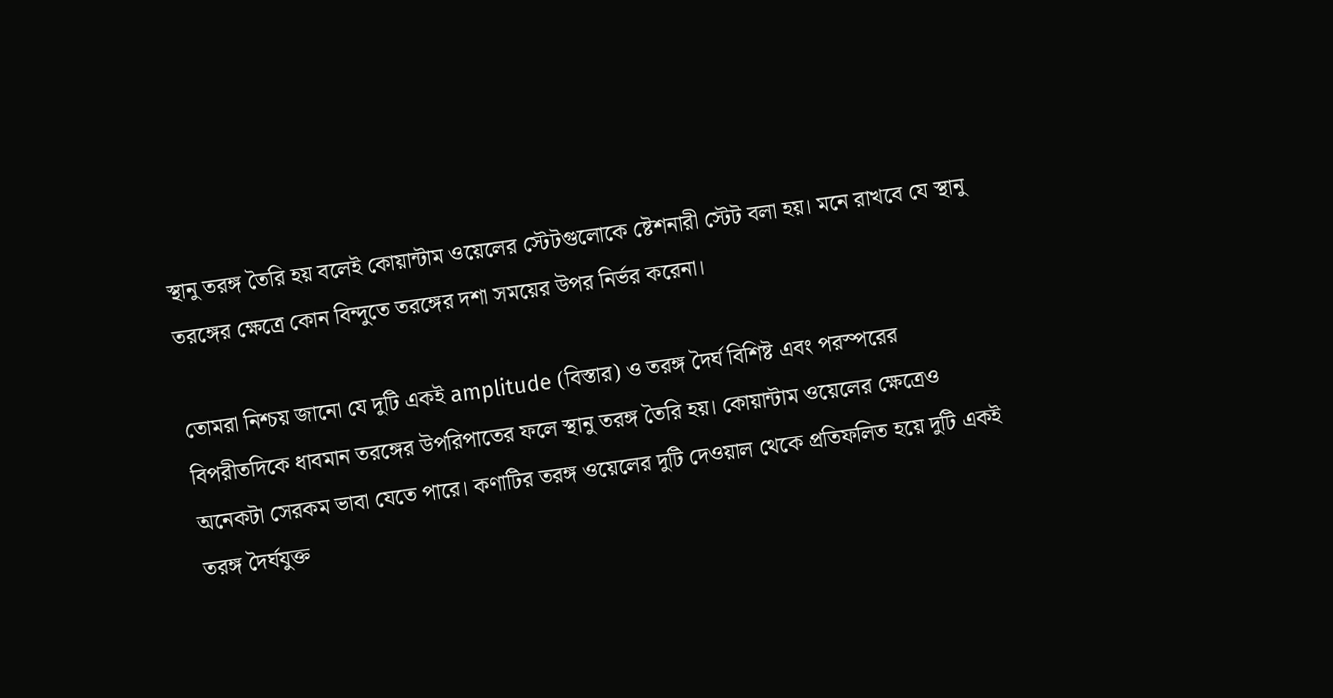স্থানু তরঙ্গ তৈরি হয় বলেই কোয়ান্টাম ওয়েলের স্টেটগুলোকে ষ্টেশনারী স্টেট বলা হয়। মনে রাখবে যে স্থানু তরঙ্গের ক্ষেত্রে কোন বিন্দুতে তরঙ্গের দশা সময়ের উপর নির্ভর করেনা।

তোমরা নিশ্চয় জানো যে দুটি একই amplitude (বিস্তার) ও তরঙ্গ দৈর্ঘ বিশিষ্ট এবং পরস্পরের বিপরীতদিকে ধাবমান তরঙ্গের উপরিপাতের ফলে স্থানু তরঙ্গ তৈরি হয়। কোয়ান্টাম ওয়েলের ক্ষেত্রেও অনেকটা সেরকম ভাবা যেতে পারে। কণাটির তরঙ্গ ওয়েলের দুটি দেওয়াল থেকে প্রতিফলিত হয়ে দুটি একই তরঙ্গ দৈর্ঘযুক্ত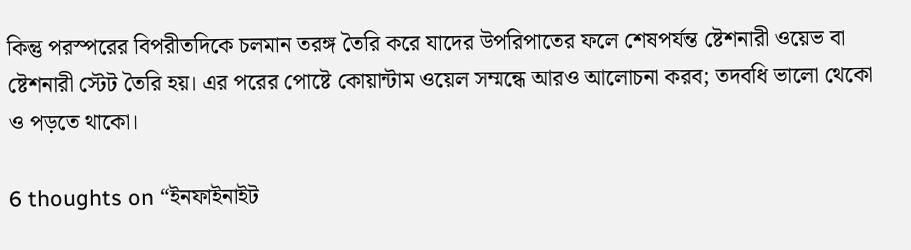কিন্তু পরস্পরের বিপরীতদিকে চলমান তরঙ্গ তৈরি করে যাদের উপরিপাতের ফলে শেষপর্যন্ত ষ্টেশনারী ওয়েভ বা ষ্টেশনারী স্টেট তৈরি হয়। এর পরের পোষ্টে কোয়ান্টাম ওয়েল সম্মন্ধে আরও আলোচনা করব; তদবধি ভালো থেকো ও পড়তে থাকো।

6 thoughts on “ইনফাইনাইট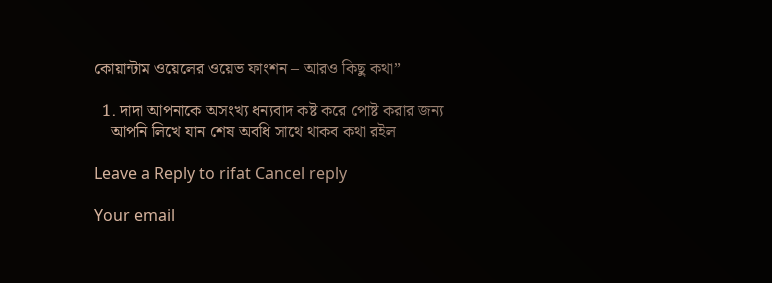কোয়ান্টাম ওয়েলের ওয়েভ ফাংশন – আরও কিছু কথা”

  1. দাদা আপনাকে অসংখ্য ধন্যবাদ কষ্ট করে পোষ্ট করার জন্য
    আপনি লিখে যান শেষ অবধি সাথে থাকব কথা রইল

Leave a Reply to rifat Cancel reply

Your email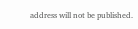address will not be published.